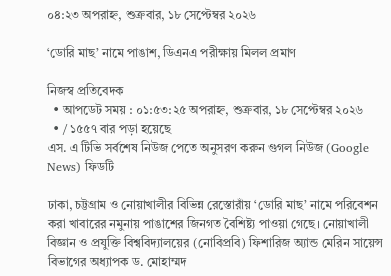০৪:২৩ অপরাহ্ন, শুক্রবার, ১৮ সেপ্টেম্বর ২০২৬

‘ডোরি মাছ’ নামে পাঙাশ, ডিএনএ পরীক্ষায় মিলল প্রমাণ

নিজস্ব প্রতিবেদক
  • আপডেট সময় : ০১:৫৩:২৫ অপরাহ্ন, শুক্রবার, ১৮ সেপ্টেম্বর ২০২৬
  • / ১৫৫৭ বার পড়া হয়েছে
এস. এ টিভি সর্বশেষ নিউজ পেতে অনুসরণ করুন গুগল নিউজ (Google News) ফিডটি

ঢাকা, চট্টগ্রাম ও নোয়াখালীর বিভিন্ন রেস্তোরাঁয় ‘ডোরি মাছ’ নামে পরিবেশন করা খাবারের নমুনায় পাঙাশের জিনগত বৈশিষ্ট্য পাওয়া গেছে। নোয়াখালী বিজ্ঞান ও প্রযুক্তি বিশ্ববিদ্যালয়ের (নোবিপ্রবি) ফিশারিজ অ্যান্ড মেরিন সায়েন্স বিভাগের অধ্যাপক ড. মোহাম্মদ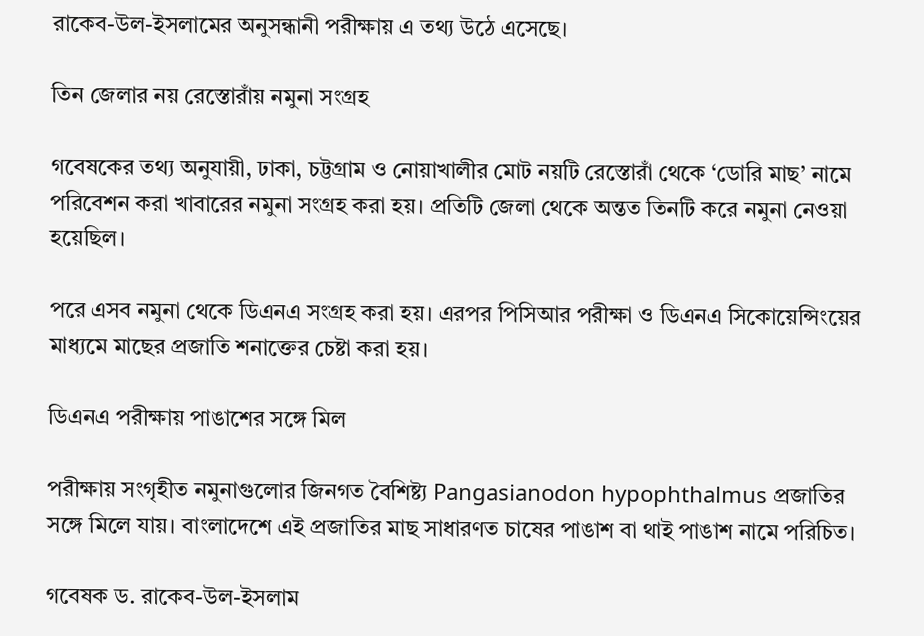রাকেব-উল-ইসলামের অনুসন্ধানী পরীক্ষায় এ তথ্য উঠে এসেছে।

তিন জেলার নয় রেস্তোরাঁয় নমুনা সংগ্রহ

গবেষকের তথ্য অনুযায়ী, ঢাকা, চট্টগ্রাম ও নোয়াখালীর মোট নয়টি রেস্তোরাঁ থেকে ‘ডোরি মাছ’ নামে পরিবেশন করা খাবারের নমুনা সংগ্রহ করা হয়। প্রতিটি জেলা থেকে অন্তত তিনটি করে নমুনা নেওয়া হয়েছিল।

পরে এসব নমুনা থেকে ডিএনএ সংগ্রহ করা হয়। এরপর পিসিআর পরীক্ষা ও ডিএনএ সিকোয়েন্সিংয়ের মাধ্যমে মাছের প্রজাতি শনাক্তের চেষ্টা করা হয়।

ডিএনএ পরীক্ষায় পাঙাশের সঙ্গে মিল

পরীক্ষায় সংগৃহীত নমুনাগুলোর জিনগত বৈশিষ্ট্য Pangasianodon hypophthalmus প্রজাতির সঙ্গে মিলে যায়। বাংলাদেশে এই প্রজাতির মাছ সাধারণত চাষের পাঙাশ বা থাই পাঙাশ নামে পরিচিত।

গবেষক ড. রাকেব-উল-ইসলাম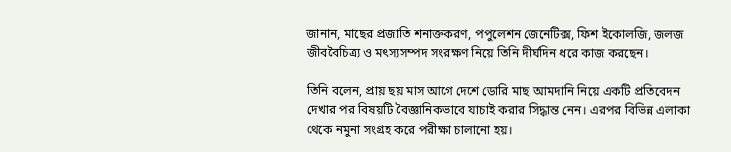জানান, মাছের প্রজাতি শনাক্তকরণ, পপুলেশন জেনেটিক্স, ফিশ ইকোলজি, জলজ জীববৈচিত্র্য ও মৎস্যসম্পদ সংরক্ষণ নিয়ে তিনি দীর্ঘদিন ধরে কাজ করছেন।

তিনি বলেন, প্রায় ছয় মাস আগে দেশে ডোরি মাছ আমদানি নিয়ে একটি প্রতিবেদন দেখার পর বিষয়টি বৈজ্ঞানিকভাবে যাচাই করার সিদ্ধান্ত নেন। এরপর বিভিন্ন এলাকা থেকে নমুনা সংগ্রহ করে পরীক্ষা চালানো হয়।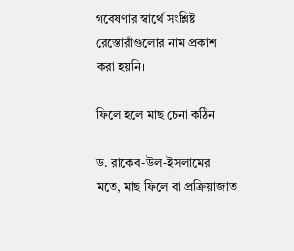গবেষণার স্বার্থে সংশ্লিষ্ট রেস্তোরাঁগুলোর নাম প্রকাশ করা হয়নি।

ফিলে হলে মাছ চেনা কঠিন

ড. রাকেব-উল-ইসলামের মতে, মাছ ফিলে বা প্রক্রিয়াজাত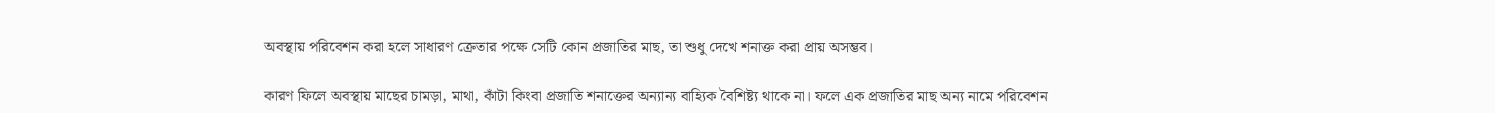অবস্থায় পরিবেশন করা হলে সাধারণ ক্রেতার পক্ষে সেটি কোন প্রজাতির মাছ, তা শুধু দেখে শনাক্ত করা প্রায় অসম্ভব।

কারণ ফিলে অবস্থায় মাছের চামড়া, মাথা, কাঁটা কিংবা প্রজাতি শনাক্তের অন্যান্য বাহ্যিক বৈশিষ্ট্য থাকে না। ফলে এক প্রজাতির মাছ অন্য নামে পরিবেশন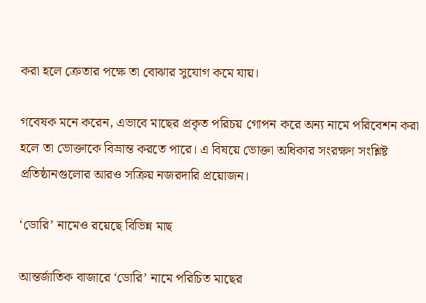করা হলে ক্রেতার পক্ষে তা বোঝার সুযোগ কমে যায়।

গবেষক মনে করেন, এভাবে মাছের প্রকৃত পরিচয় গোপন করে অন্য নামে পরিবেশন করা হলে তা ভোক্তাকে বিভ্রান্ত করতে পারে। এ বিষয়ে ভোক্তা অধিকার সংরক্ষণ সংশ্লিষ্ট প্রতিষ্ঠানগুলোর আরও সক্রিয় নজরদারি প্রয়োজন।

‘ডোরি’ নামেও রয়েছে বিভিন্ন মাছ

আন্তর্জাতিক বাজারে ‘ডোরি’ নামে পরিচিত মাছের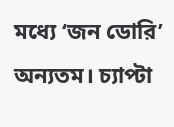মধ্যে ‘জন ডোরি’ অন্যতম। চ্যাপ্টা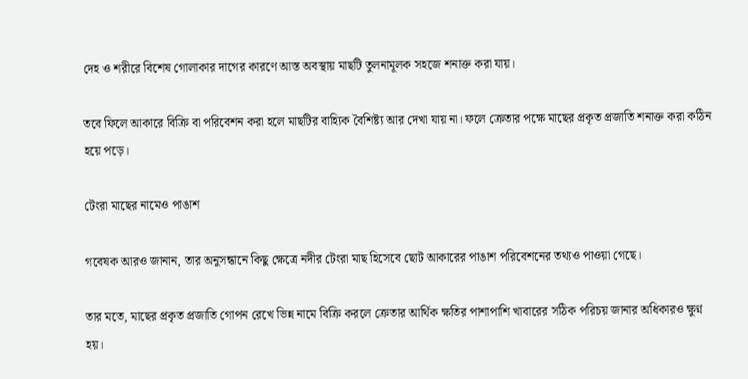দেহ ও শরীরে বিশেষ গোলাকার দাগের কারণে আস্ত অবস্থায় মাছটি তুলনামূলক সহজে শনাক্ত করা যায়।

তবে ফিলে আকারে বিক্রি বা পরিবেশন করা হলে মাছটির বাহ্যিক বৈশিষ্ট্য আর দেখা যায় না। ফলে ক্রেতার পক্ষে মাছের প্রকৃত প্রজাতি শনাক্ত করা কঠিন হয়ে পড়ে।

টেংরা মাছের নামেও পাঙাশ

গবেষক আরও জানান, তার অনুসন্ধানে কিছু ক্ষেত্রে নদীর টেংরা মাছ হিসেবে ছোট আকারের পাঙাশ পরিবেশনের তথ্যও পাওয়া গেছে।

তার মতে, মাছের প্রকৃত প্রজাতি গোপন রেখে ভিন্ন নামে বিক্রি করলে ক্রেতার আর্থিক ক্ষতির পাশাপাশি খাবারের সঠিক পরিচয় জানার অধিকারও ক্ষুণ্ন হয়।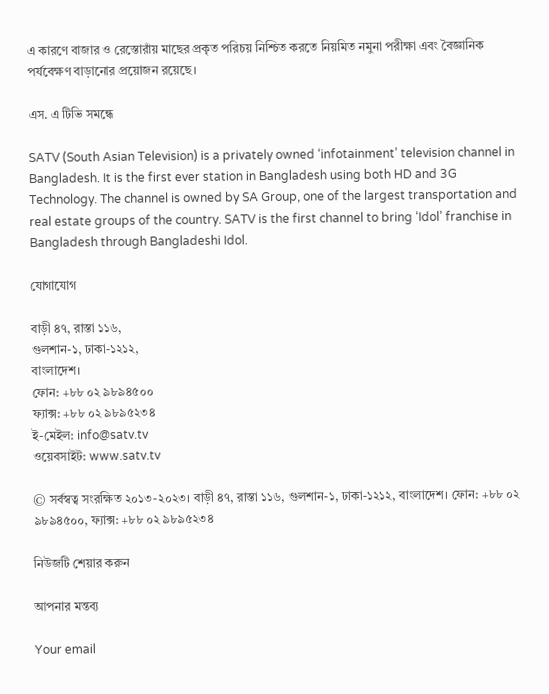এ কারণে বাজার ও রেস্তোরাঁয় মাছের প্রকৃত পরিচয় নিশ্চিত করতে নিয়মিত নমুনা পরীক্ষা এবং বৈজ্ঞানিক পর্যবেক্ষণ বাড়ানোর প্রয়োজন রয়েছে।

এস. এ টিভি সমন্ধে

SATV (South Asian Television) is a privately owned ‘infotainment’ television channel in Bangladesh. It is the first ever station in Bangladesh using both HD and 3G Technology. The channel is owned by SA Group, one of the largest transportation and real estate groups of the country. SATV is the first channel to bring ‘Idol’ franchise in Bangladesh through Bangladeshi Idol.

যোগাযোগ

বাড়ী ৪৭, রাস্তা ১১৬,
গুলশান-১, ঢাকা-১২১২,
বাংলাদেশ।
ফোন: +৮৮ ০২ ৯৮৯৪৫০০
ফ্যাক্স: +৮৮ ০২ ৯৮৯৫২৩৪
ই-মেইল: info@satv.tv
ওয়েবসাইট: www.satv.tv

© সর্বস্বত্ব সংরক্ষিত ২০১৩-২০২৩। বাড়ী ৪৭, রাস্তা ১১৬, গুলশান-১, ঢাকা-১২১২, বাংলাদেশ। ফোন: +৮৮ ০২ ৯৮৯৪৫০০, ফ্যাক্স: +৮৮ ০২ ৯৮৯৫২৩৪

নিউজটি শেয়ার করুন

আপনার মন্তব্য

Your email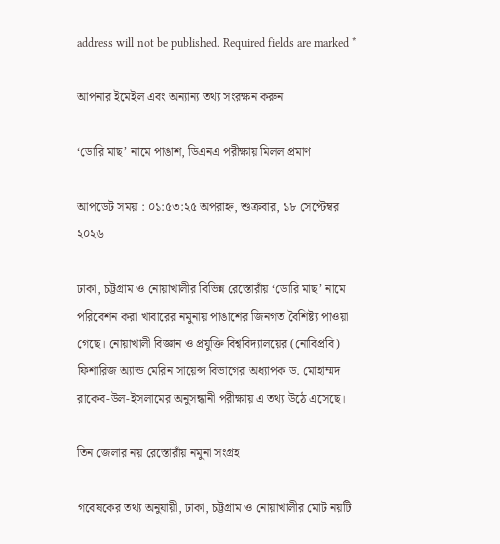address will not be published. Required fields are marked *

আপনার ইমেইল এবং অন্যান্য তথ্য সংরক্ষন করুন

‘ডোরি মাছ’ নামে পাঙাশ, ডিএনএ পরীক্ষায় মিলল প্রমাণ

আপডেট সময় : ০১:৫৩:২৫ অপরাহ্ন, শুক্রবার, ১৮ সেপ্টেম্বর ২০২৬

ঢাকা, চট্টগ্রাম ও নোয়াখালীর বিভিন্ন রেস্তোরাঁয় ‘ডোরি মাছ’ নামে পরিবেশন করা খাবারের নমুনায় পাঙাশের জিনগত বৈশিষ্ট্য পাওয়া গেছে। নোয়াখালী বিজ্ঞান ও প্রযুক্তি বিশ্ববিদ্যালয়ের (নোবিপ্রবি) ফিশারিজ অ্যান্ড মেরিন সায়েন্স বিভাগের অধ্যাপক ড. মোহাম্মদ রাকেব-উল-ইসলামের অনুসন্ধানী পরীক্ষায় এ তথ্য উঠে এসেছে।

তিন জেলার নয় রেস্তোরাঁয় নমুনা সংগ্রহ

গবেষকের তথ্য অনুযায়ী, ঢাকা, চট্টগ্রাম ও নোয়াখালীর মোট নয়টি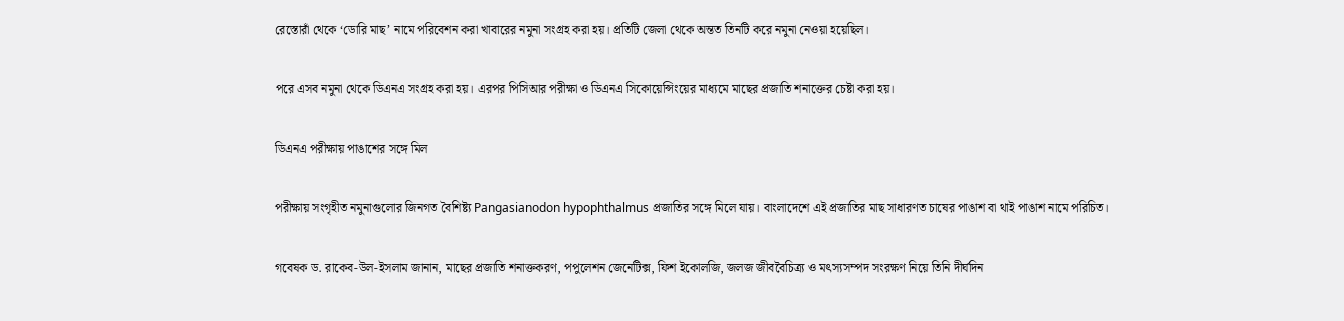রেস্তোরাঁ থেকে ‘ডোরি মাছ’ নামে পরিবেশন করা খাবারের নমুনা সংগ্রহ করা হয়। প্রতিটি জেলা থেকে অন্তত তিনটি করে নমুনা নেওয়া হয়েছিল।

পরে এসব নমুনা থেকে ডিএনএ সংগ্রহ করা হয়। এরপর পিসিআর পরীক্ষা ও ডিএনএ সিকোয়েন্সিংয়ের মাধ্যমে মাছের প্রজাতি শনাক্তের চেষ্টা করা হয়।

ডিএনএ পরীক্ষায় পাঙাশের সঙ্গে মিল

পরীক্ষায় সংগৃহীত নমুনাগুলোর জিনগত বৈশিষ্ট্য Pangasianodon hypophthalmus প্রজাতির সঙ্গে মিলে যায়। বাংলাদেশে এই প্রজাতির মাছ সাধারণত চাষের পাঙাশ বা থাই পাঙাশ নামে পরিচিত।

গবেষক ড. রাকেব-উল-ইসলাম জানান, মাছের প্রজাতি শনাক্তকরণ, পপুলেশন জেনেটিক্স, ফিশ ইকোলজি, জলজ জীববৈচিত্র্য ও মৎস্যসম্পদ সংরক্ষণ নিয়ে তিনি দীর্ঘদিন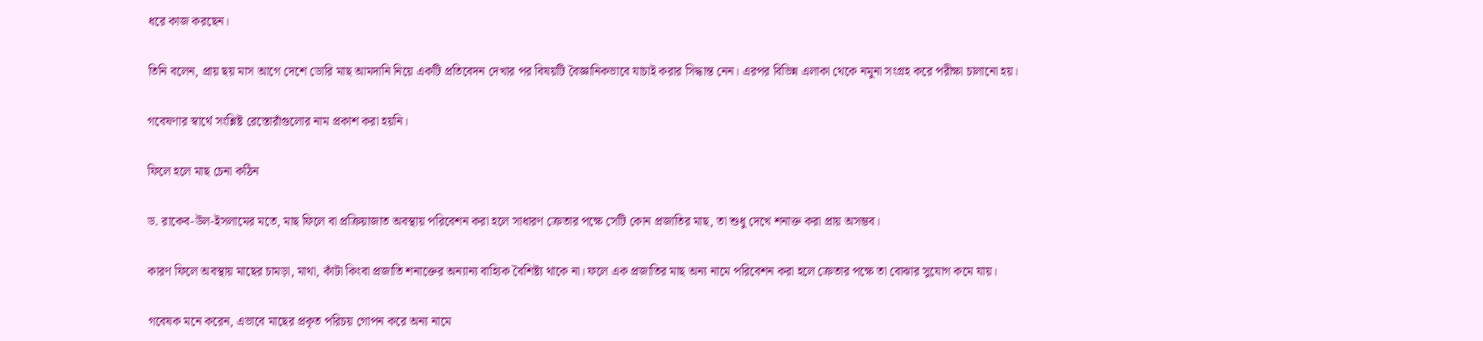ধরে কাজ করছেন।

তিনি বলেন, প্রায় ছয় মাস আগে দেশে ডোরি মাছ আমদানি নিয়ে একটি প্রতিবেদন দেখার পর বিষয়টি বৈজ্ঞানিকভাবে যাচাই করার সিদ্ধান্ত নেন। এরপর বিভিন্ন এলাকা থেকে নমুনা সংগ্রহ করে পরীক্ষা চালানো হয়।

গবেষণার স্বার্থে সংশ্লিষ্ট রেস্তোরাঁগুলোর নাম প্রকাশ করা হয়নি।

ফিলে হলে মাছ চেনা কঠিন

ড. রাকেব-উল-ইসলামের মতে, মাছ ফিলে বা প্রক্রিয়াজাত অবস্থায় পরিবেশন করা হলে সাধারণ ক্রেতার পক্ষে সেটি কোন প্রজাতির মাছ, তা শুধু দেখে শনাক্ত করা প্রায় অসম্ভব।

কারণ ফিলে অবস্থায় মাছের চামড়া, মাথা, কাঁটা কিংবা প্রজাতি শনাক্তের অন্যান্য বাহ্যিক বৈশিষ্ট্য থাকে না। ফলে এক প্রজাতির মাছ অন্য নামে পরিবেশন করা হলে ক্রেতার পক্ষে তা বোঝার সুযোগ কমে যায়।

গবেষক মনে করেন, এভাবে মাছের প্রকৃত পরিচয় গোপন করে অন্য নামে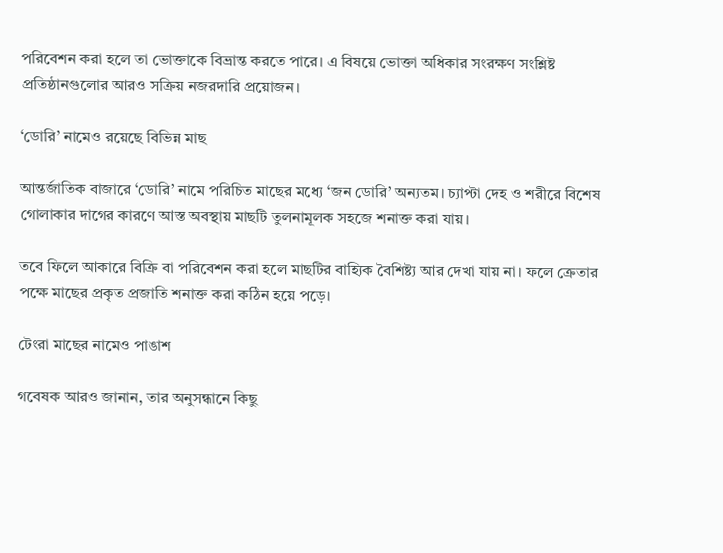পরিবেশন করা হলে তা ভোক্তাকে বিভ্রান্ত করতে পারে। এ বিষয়ে ভোক্তা অধিকার সংরক্ষণ সংশ্লিষ্ট প্রতিষ্ঠানগুলোর আরও সক্রিয় নজরদারি প্রয়োজন।

‘ডোরি’ নামেও রয়েছে বিভিন্ন মাছ

আন্তর্জাতিক বাজারে ‘ডোরি’ নামে পরিচিত মাছের মধ্যে ‘জন ডোরি’ অন্যতম। চ্যাপ্টা দেহ ও শরীরে বিশেষ গোলাকার দাগের কারণে আস্ত অবস্থায় মাছটি তুলনামূলক সহজে শনাক্ত করা যায়।

তবে ফিলে আকারে বিক্রি বা পরিবেশন করা হলে মাছটির বাহ্যিক বৈশিষ্ট্য আর দেখা যায় না। ফলে ক্রেতার পক্ষে মাছের প্রকৃত প্রজাতি শনাক্ত করা কঠিন হয়ে পড়ে।

টেংরা মাছের নামেও পাঙাশ

গবেষক আরও জানান, তার অনুসন্ধানে কিছু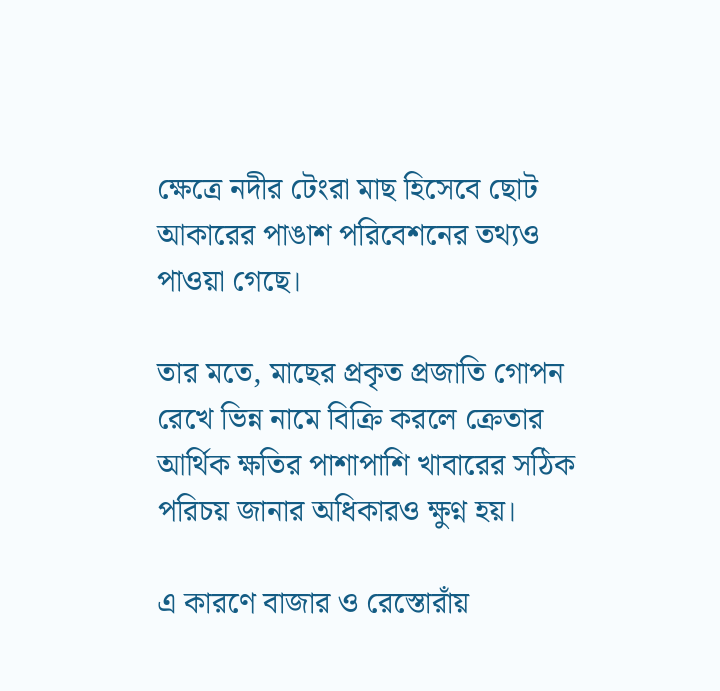ক্ষেত্রে নদীর টেংরা মাছ হিসেবে ছোট আকারের পাঙাশ পরিবেশনের তথ্যও পাওয়া গেছে।

তার মতে, মাছের প্রকৃত প্রজাতি গোপন রেখে ভিন্ন নামে বিক্রি করলে ক্রেতার আর্থিক ক্ষতির পাশাপাশি খাবারের সঠিক পরিচয় জানার অধিকারও ক্ষুণ্ন হয়।

এ কারণে বাজার ও রেস্তোরাঁয়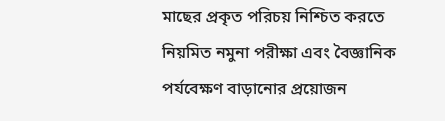মাছের প্রকৃত পরিচয় নিশ্চিত করতে নিয়মিত নমুনা পরীক্ষা এবং বৈজ্ঞানিক পর্যবেক্ষণ বাড়ানোর প্রয়োজন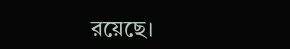রয়েছে।